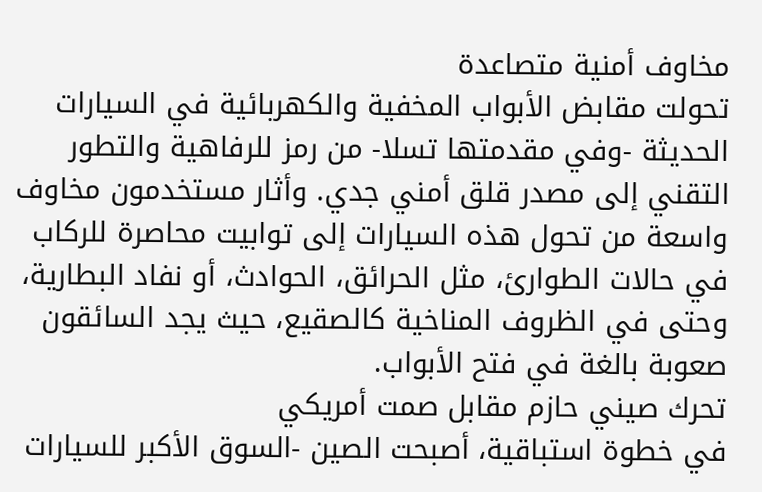مخاوف أمنية متصاعدة
تحولت مقابض الأبواب المخفية والكهربائية في السيارات الحديثة -وفي مقدمتها تسلا- من رمز للرفاهية والتطور التقني إلى مصدر قلق أمني جدي. وأثار مستخدمون مخاوف واسعة من تحول هذه السيارات إلى توابيت محاصرة للركاب في حالات الطوارئ، مثل الحرائق، الحوادث، أو نفاد البطارية، وحتى في الظروف المناخية كالصقيع، حيث يجد السائقون صعوبة بالغة في فتح الأبواب.
تحرك صيني حازم مقابل صمت أمريكي
في خطوة استباقية، أصبحت الصين -السوق الأكبر للسيارات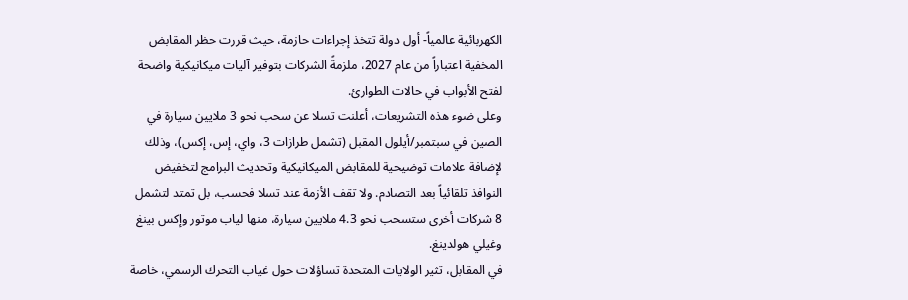الكهربائية عالمياً- أول دولة تتخذ إجراءات حازمة، حيث قررت حظر المقابض المخفية اعتباراً من عام 2027، ملزمةً الشركات بتوفير آليات ميكانيكية واضحة لفتح الأبواب في حالات الطوارئ.
وعلى ضوء هذه التشريعات، أعلنت تسلا عن سحب نحو 3 ملايين سيارة في الصين في سبتمبر/أيلول المقبل (تشمل طرازات 3، واي، إس، إكس)، وذلك لإضافة علامات توضيحية للمقابض الميكانيكية وتحديث البرامج لتخفيض النوافذ تلقائياً بعد التصادم. ولا تقف الأزمة عند تسلا فحسب، بل تمتد لتشمل 8 شركات أخرى ستسحب نحو 4.3 ملايين سيارة، منها لياب موتور وإكس بينغ وغيلي هولدينغ.
في المقابل، تثير الولايات المتحدة تساؤلات حول غياب التحرك الرسمي، خاصة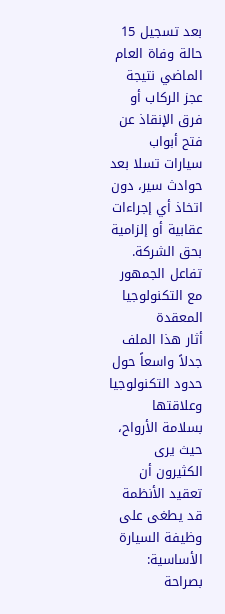بعد تسجيل 15 حالة وفاة العام الماضي نتيجة عجز الركاب أو فرق الإنقاذ عن فتح أبواب سيارات تسلا بعد حوادث سير، دون اتخاذ أي إجراءات عقابية أو إلزامية بحق الشركة.
تفاعل الجمهور مع التكنولوجيا المعقدة
أثار هذا الملف جدلاً واسعاً حول حدود التكنولوجيا وعلاقتها بسلامة الأرواح، حيث يرى الكثيرون أن تعقيد الأنظمة قد يطغى على وظيفة السيارة الأساسية:
بصراحة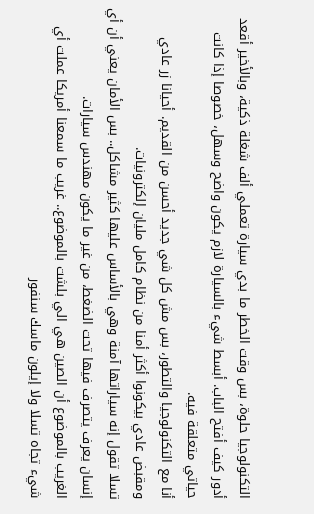التكنولوجيا حلوة، بس وقت الخطر ما بدي سيارة تعملي ألف شغلة ذكية، وبالأخير أقعد أدور كيف أفتح الباب. أبسط شيء بالسيارة لازم يكون واضح وسهل، خصوصا إذا كانت حياتي متعلقة فيه.
أنا مع التكنولوجيا والتطور، بس مش كل شي جديد أحسن من القديم. أحيانا زر عادي ومقبض عادي بيكونوا أكثر أمنا من نظام كامل مليان إلكترونيات.
تسلا تقول إنه سياراتها آمنة وهي بالأساس عليها كثير مشاكل.. بس الأمان يعني أن أي إنسان يعرف يتصرف فيها تحت الضغط، من غير ما يكون مهندس سيارات.
الغريب بالموضوع أن الصين هي الي بلشت بالموضوع.. غريب ما سمعنا أمريكا عملت أي شيء تجاه تسلا ولا إيلون ماسك سنفور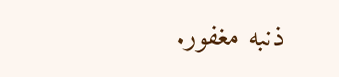ذنبه مغفور.